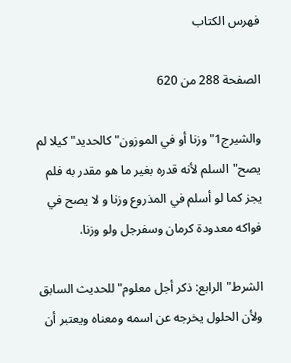فهرس الكتاب

الصفحة 288 من 620

والشيرج1"وزنا أو في الموزون"كالحديد"كيلا لم يصح"السلم لأنه قدره بغير ما هو مقدر به فلم يجز كما لو أسلم في المذروع وزنا و لا يصح في فواكه معدودة كرمان وسفرجل ولو وزنا.

الشرط"الرابع: ذكر أجل معلوم"للحديث السابق ولأن الحلول يخرجه عن اسمه ومعناه ويعتبر أن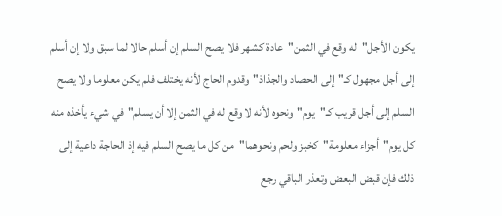يكون الأجل"له وقع في الثمن"عادة كشهر فلا يصح السلم إن أسلم حالا لما سبق ولا إن أسلم إلى أجل مجهول كـ"إلى الحصاد والجذاذ"وقدوم الحاج لأنه يختلف فلم يكن معلوما ولا يصح السلم إلى أجل قريب كـ"يوم"ونحوه لأنه لا وقع له في الثمن إلا أن يسلم"في شيء يأخذه منه كل يوم"أجزاء معلومة"كخبز ولحم ونحوهما"من كل ما يصح السلم فيه إذ الحاجة داعية إلى ذلك فإن قبض البعض وتعذر الباقي رجع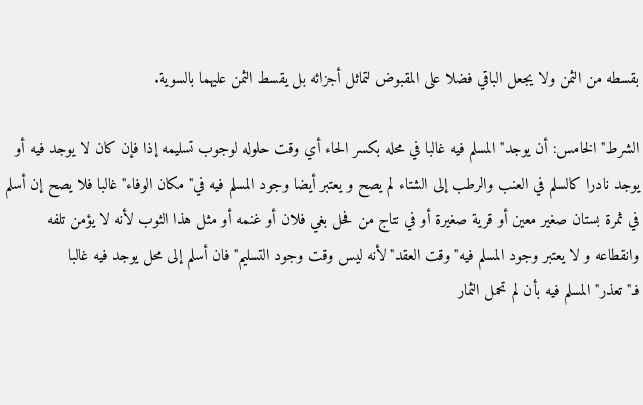بقسطه من الثمن ولا يجعل الباقي فضلا على المقبوض لتماثل أجزائه بل يقسط الثمن عليهما بالسوية.

الشرط"الخامس: أن يوجد"المسلم فيه غالبا في محله بكسر الحاء أي وقت حلوله لوجوب تسليمه إذا فإن كان لا يوجد فيه أو يوجد نادرا كالسلم في العنب والرطب إلى الشتاء لم يصح و يعتبر أيضا وجود المسلم فيه في"مكان الوفاء"غالبا فلا يصح إن أسلم في ثمرة بستان صغير معين أو قرية صغيرة أو في نتاج من فحل بغي فلان أو غنمه أو مثل هذا الثوب لأنه لا يؤمن تلفه وانقطاعه و لا يعتبر وجود المسلم فيه"وقت العقد"لأنه ليس وقت وجود التسليم"فان أسلم إلى محل يوجد فيه غالبا فـ"تعذر"المسلم فيه بأن لم تحمل الثمار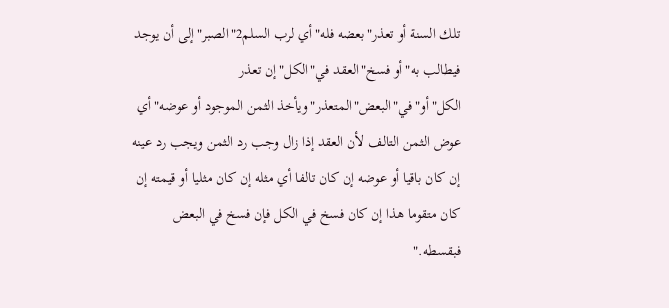تلك السنة أو تعذر"بعضه فله"أي لرب السلم2"الصبر"إلى أن يوجد فيطالب به"أو فسخ"العقد في"الكل"إن تعذر الكل"أو"في"البعض"المتعذر"ويأخذ الثمن الموجود أو عوضه"أي عوض الثمن التالف لأن العقد إذا زال وجب رد الثمن ويجب رد عينه إن كان باقيا أو عوضه إن كان تالفا أي مثله إن كان مثليا أو قيمته إن كان متقوما هذا إن كان فسخ في الكل فإن فسخ في البعض فبقسطه."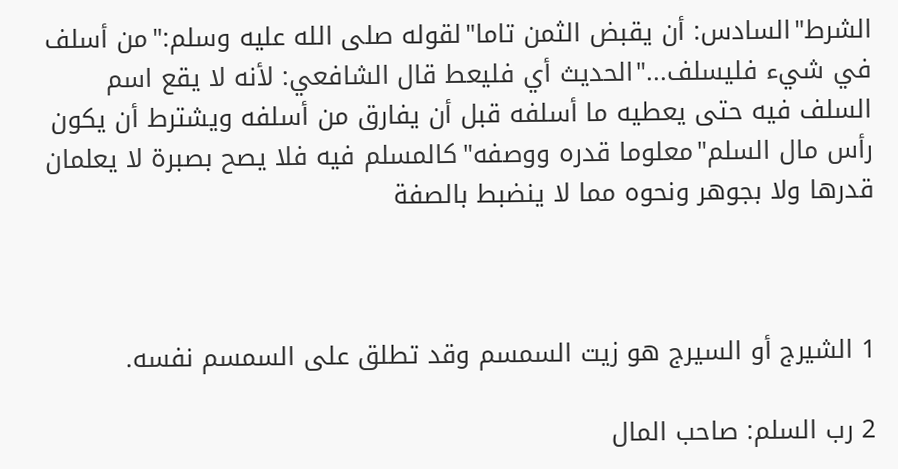الشرط"السادس: أن يقبض الثمن تاما"لقوله صلى الله عليه وسلم:"من أسلف في شيء فليسلف..."الحديث أي فليعط قال الشافعي: لأنه لا يقع اسم السلف فيه حتى يعطيه ما أسلفه قبل أن يفارق من أسلفه ويشترط أن يكون رأس مال السلم"معلوما قدره ووصفه"كالمسلم فيه فلا يصح بصبرة لا يعلمان قدرها ولا بجوهر ونحوه مما لا ينضبط بالصفة



1 الشيرج أو السيرج هو زيت السمسم وقد تطلق على السمسم نفسه.

2 رب السلم: صاحب المال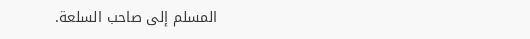المسلم إلى صاحب السلعة.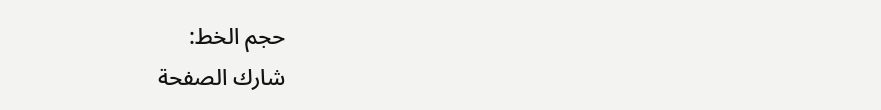حجم الخط:
شارك الصفحة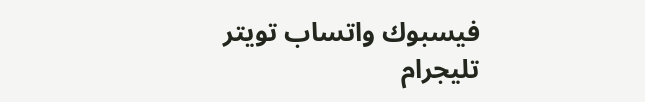فيسبوك واتساب تويتر تليجرام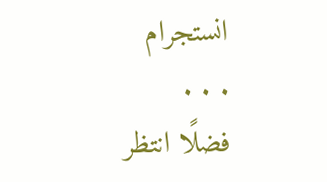انستجرام
. . .
فضلًا انتظر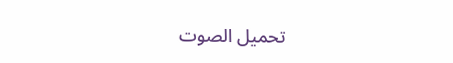تحميل الصوت